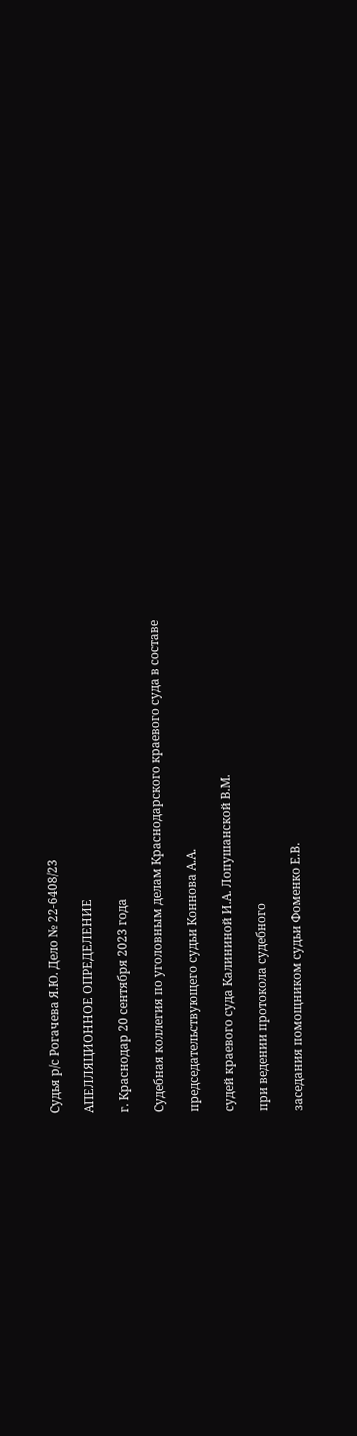Судья р/с Рогачева Я.Ю. Дело № 22-6408/23

АПЕЛЛЯЦИОННОЕ ОПРЕДЕЛЕНИЕ

г. Краснодар 20 сентября 2023 года

Судебная коллегия по уголовным делам Краснодарского краевого суда в составе

председательствующего судьи Коннова А.А.

судей краевого суда Калининой И.А. Лопушанской В.М.

при ведении протокола судебного

заседания помощником судьи Фоменко Е.В.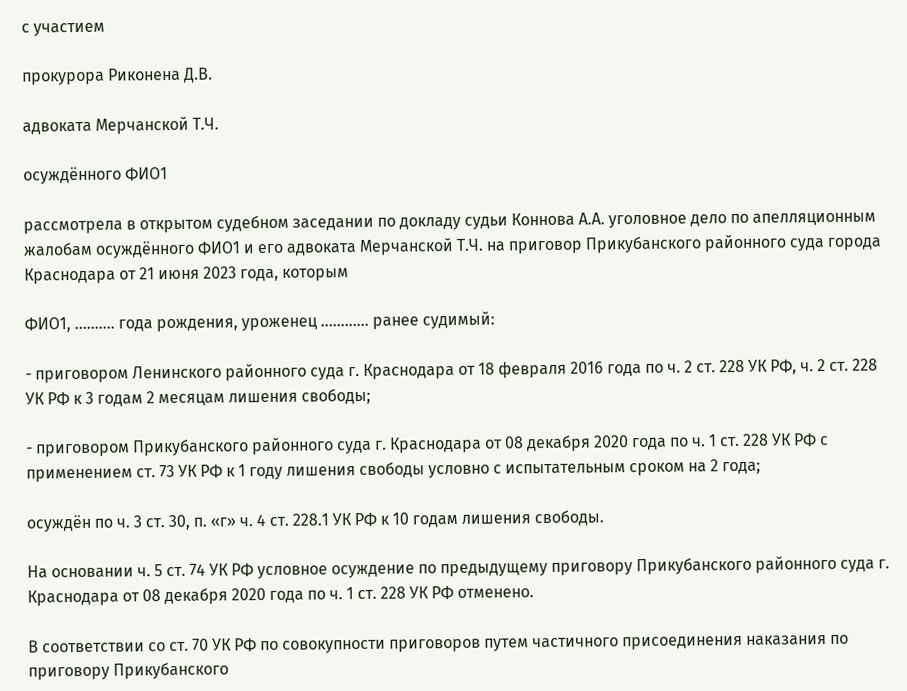с участием

прокурора Риконена Д.В.

адвоката Мерчанской Т.Ч.

осуждённого ФИО1

рассмотрела в открытом судебном заседании по докладу судьи Коннова А.А. уголовное дело по апелляционным жалобам осуждённого ФИО1 и его адвоката Мерчанской Т.Ч. на приговор Прикубанского районного суда города Краснодара от 21 июня 2023 года, которым

ФИО1, .......... года рождения, уроженец ............ ранее судимый:

- приговором Ленинского районного суда г. Краснодара от 18 февраля 2016 года по ч. 2 ст. 228 УК РФ, ч. 2 ст. 228 УК РФ к 3 годам 2 месяцам лишения свободы;

- приговором Прикубанского районного суда г. Краснодара от 08 декабря 2020 года по ч. 1 ст. 228 УК РФ с применением ст. 73 УК РФ к 1 году лишения свободы условно с испытательным сроком на 2 года;

осуждён по ч. 3 ст. 30, п. «г» ч. 4 ст. 228.1 УК РФ к 10 годам лишения свободы.

На основании ч. 5 ст. 74 УК РФ условное осуждение по предыдущему приговору Прикубанского районного суда г. Краснодара от 08 декабря 2020 года по ч. 1 ст. 228 УК РФ отменено.

В соответствии со ст. 70 УК РФ по совокупности приговоров путем частичного присоединения наказания по приговору Прикубанского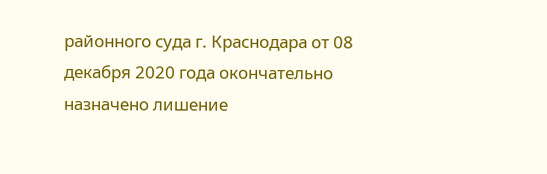районного суда г. Краснодара от 08 декабря 2020 года окончательно назначено лишение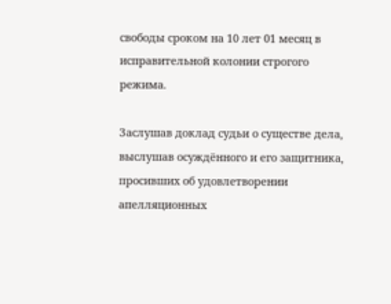свободы сроком на 10 лет 01 месяц в исправительной колонии строгого режима.

Заслушав доклад судьи о существе дела, выслушав осуждённого и его защитника, просивших об удовлетворении апелляционных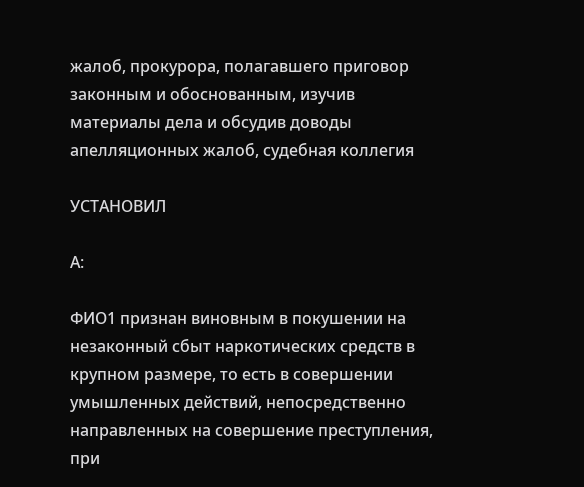жалоб, прокурора, полагавшего приговор законным и обоснованным, изучив материалы дела и обсудив доводы апелляционных жалоб, судебная коллегия

УСТАНОВИЛ

А:

ФИО1 признан виновным в покушении на незаконный сбыт наркотических средств в крупном размере, то есть в совершении умышленных действий, непосредственно направленных на совершение преступления, при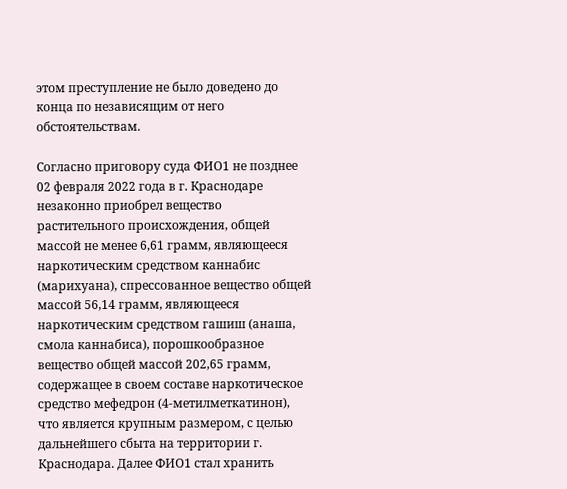этом преступление не было доведено до конца по независящим от него обстоятельствам.

Согласно приговору суда ФИО1 не позднее 02 февраля 2022 года в г. Краснодаре незаконно приобрел вещество растительного происхождения, общей массой не менее 6,61 грамм, являющееся наркотическим средством каннабис (марихуана), спрессованное вещество общей массой 56,14 грамм, являющееся наркотическим средством гашиш (анаша, смола каннабиса), порошкообразное вещество общей массой 202,65 грамм, содержащее в своем составе наркотическое средство мефедрон (4-метилметкатинон), что является крупным размером, с целью дальнейшего сбыта на территории г. Краснодара. Далее ФИО1 стал хранить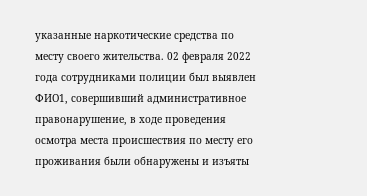указанные наркотические средства по месту своего жительства. 02 февраля 2022 года сотрудниками полиции был выявлен ФИО1, совершивший административное правонарушение, в ходе проведения осмотра места происшествия по месту его проживания были обнаружены и изъяты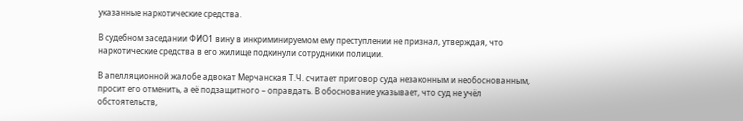указанные наркотические средства.

В судебном заседании ФИО1 вину в инкриминируемом ему преступлении не признал, утверждая, что наркотические средства в его жилище подкинули сотрудники полиции.

В апелляционной жалобе адвокат Мерчанская Т.Ч. считает приговор суда незаконным и необоснованным, просит его отменить, а её подзащитного – оправдать. В обоснование указывает, что суд не учёл обстоятельств,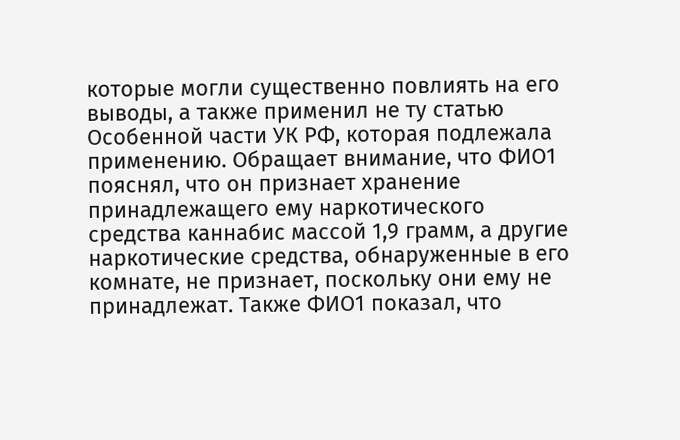которые могли существенно повлиять на его выводы, а также применил не ту статью Особенной части УК РФ, которая подлежала применению. Обращает внимание, что ФИО1 пояснял, что он признает хранение принадлежащего ему наркотического средства каннабис массой 1,9 грамм, а другие наркотические средства, обнаруженные в его комнате, не признает, поскольку они ему не принадлежат. Также ФИО1 показал, что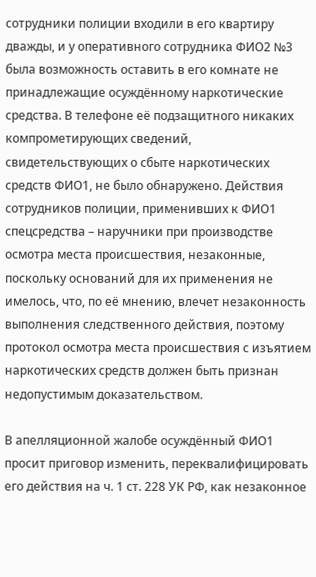сотрудники полиции входили в его квартиру дважды, и у оперативного сотрудника ФИО2 №3 была возможность оставить в его комнате не принадлежащие осуждённому наркотические средства. В телефоне её подзащитного никаких компрометирующих сведений, свидетельствующих о сбыте наркотических средств ФИО1, не было обнаружено. Действия сотрудников полиции, применивших к ФИО1 спецсредства – наручники при производстве осмотра места происшествия, незаконные, поскольку оснований для их применения не имелось, что, по её мнению, влечет незаконность выполнения следственного действия, поэтому протокол осмотра места происшествия с изъятием наркотических средств должен быть признан недопустимым доказательством.

В апелляционной жалобе осуждённый ФИО1 просит приговор изменить, переквалифицировать его действия на ч. 1 ст. 228 УК РФ, как незаконное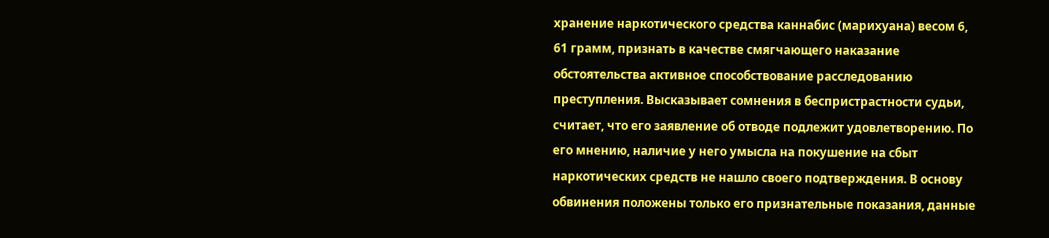хранение наркотического средства каннабис (марихуана) весом 6, 61 грамм, признать в качестве смягчающего наказание обстоятельства активное способствование расследованию преступления. Высказывает сомнения в беспристрастности судьи, считает, что его заявление об отводе подлежит удовлетворению. По его мнению, наличие у него умысла на покушение на сбыт наркотических средств не нашло своего подтверждения. В основу обвинения положены только его признательные показания, данные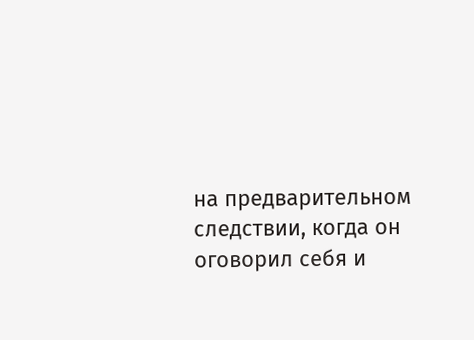на предварительном следствии, когда он оговорил себя и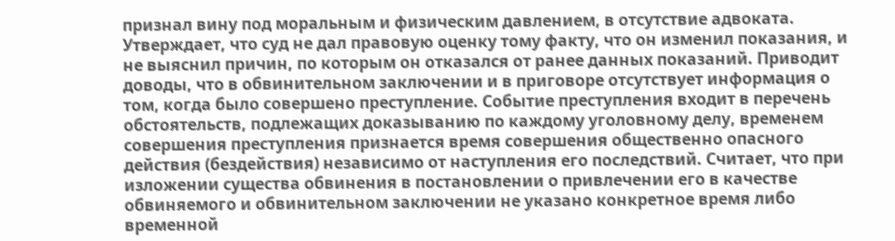признал вину под моральным и физическим давлением, в отсутствие адвоката. Утверждает, что суд не дал правовую оценку тому факту, что он изменил показания, и не выяснил причин, по которым он отказался от ранее данных показаний. Приводит доводы, что в обвинительном заключении и в приговоре отсутствует информация о том, когда было совершено преступление. Событие преступления входит в перечень обстоятельств, подлежащих доказыванию по каждому уголовному делу, временем совершения преступления признается время совершения общественно опасного действия (бездействия) независимо от наступления его последствий. Считает, что при изложении существа обвинения в постановлении о привлечении его в качестве обвиняемого и обвинительном заключении не указано конкретное время либо временной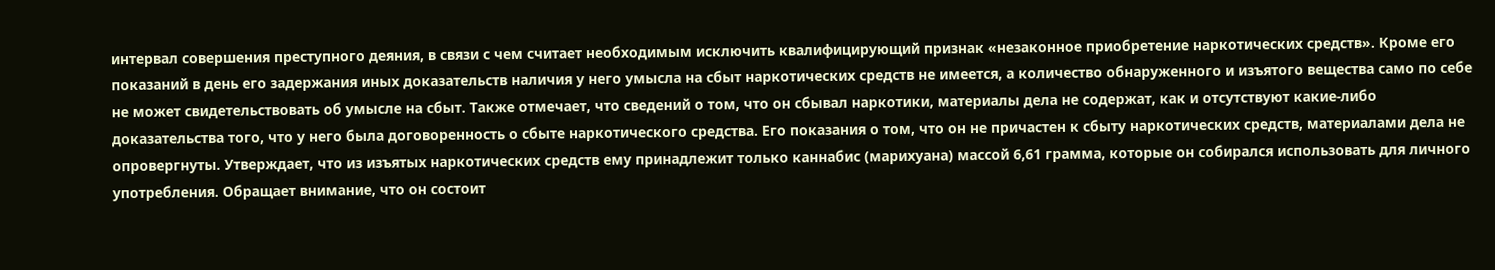интервал совершения преступного деяния, в связи с чем считает необходимым исключить квалифицирующий признак «незаконное приобретение наркотических средств». Кроме его показаний в день его задержания иных доказательств наличия у него умысла на сбыт наркотических средств не имеется, а количество обнаруженного и изъятого вещества само по себе не может свидетельствовать об умысле на сбыт. Также отмечает, что сведений о том, что он сбывал наркотики, материалы дела не содержат, как и отсутствуют какие-либо доказательства того, что у него была договоренность о сбыте наркотического средства. Его показания о том, что он не причастен к сбыту наркотических средств, материалами дела не опровергнуты. Утверждает, что из изъятых наркотических средств ему принадлежит только каннабис (марихуана) массой 6,61 грамма, которые он собирался использовать для личного употребления. Обращает внимание, что он состоит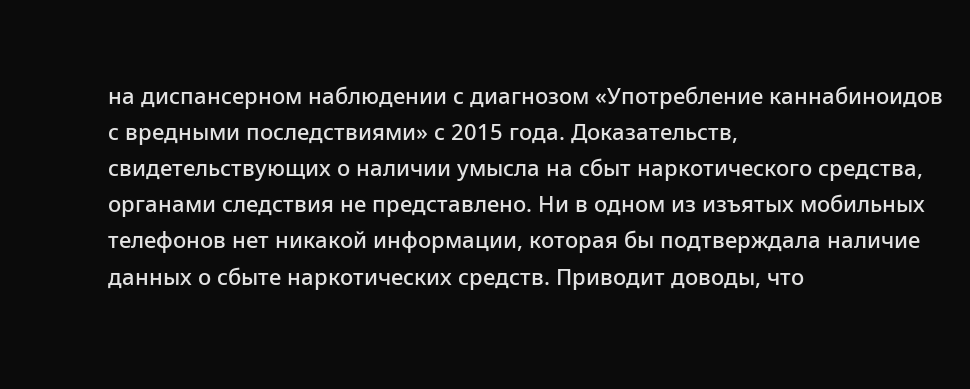на диспансерном наблюдении с диагнозом «Употребление каннабиноидов с вредными последствиями» с 2015 года. Доказательств, свидетельствующих о наличии умысла на сбыт наркотического средства, органами следствия не представлено. Ни в одном из изъятых мобильных телефонов нет никакой информации, которая бы подтверждала наличие данных о сбыте наркотических средств. Приводит доводы, что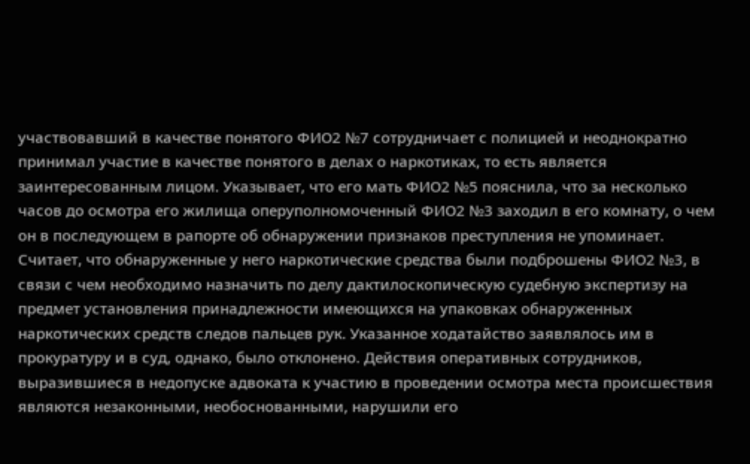участвовавший в качестве понятого ФИО2 №7 сотрудничает с полицией и неоднократно принимал участие в качестве понятого в делах о наркотиках, то есть является заинтересованным лицом. Указывает, что его мать ФИО2 №5 пояснила, что за несколько часов до осмотра его жилища оперуполномоченный ФИО2 №3 заходил в его комнату, о чем он в последующем в рапорте об обнаружении признаков преступления не упоминает. Считает, что обнаруженные у него наркотические средства были подброшены ФИО2 №3, в связи с чем необходимо назначить по делу дактилоскопическую судебную экспертизу на предмет установления принадлежности имеющихся на упаковках обнаруженных наркотических средств следов пальцев рук. Указанное ходатайство заявлялось им в прокуратуру и в суд, однако, было отклонено. Действия оперативных сотрудников, выразившиеся в недопуске адвоката к участию в проведении осмотра места происшествия являются незаконными, необоснованными, нарушили его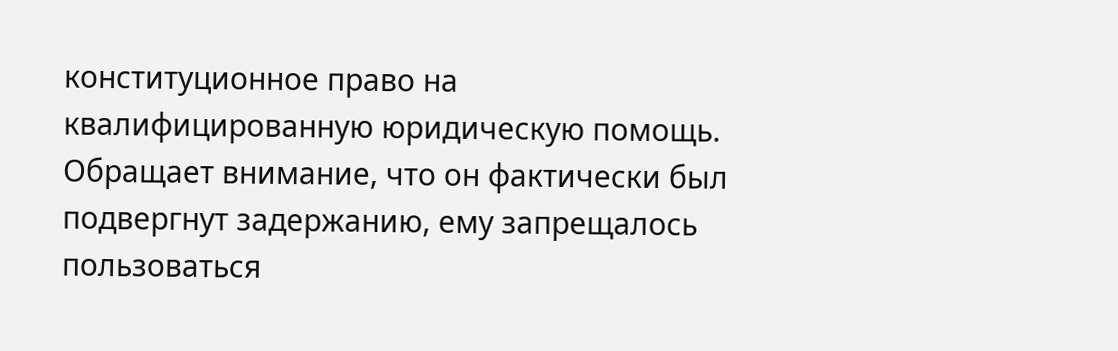конституционное право на квалифицированную юридическую помощь. Обращает внимание, что он фактически был подвергнут задержанию, ему запрещалось пользоваться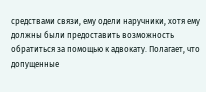средствами связи, ему одели наручники, хотя ему должны были предоставить возможность обратиться за помощью к адвокату. Полагает, что допущенные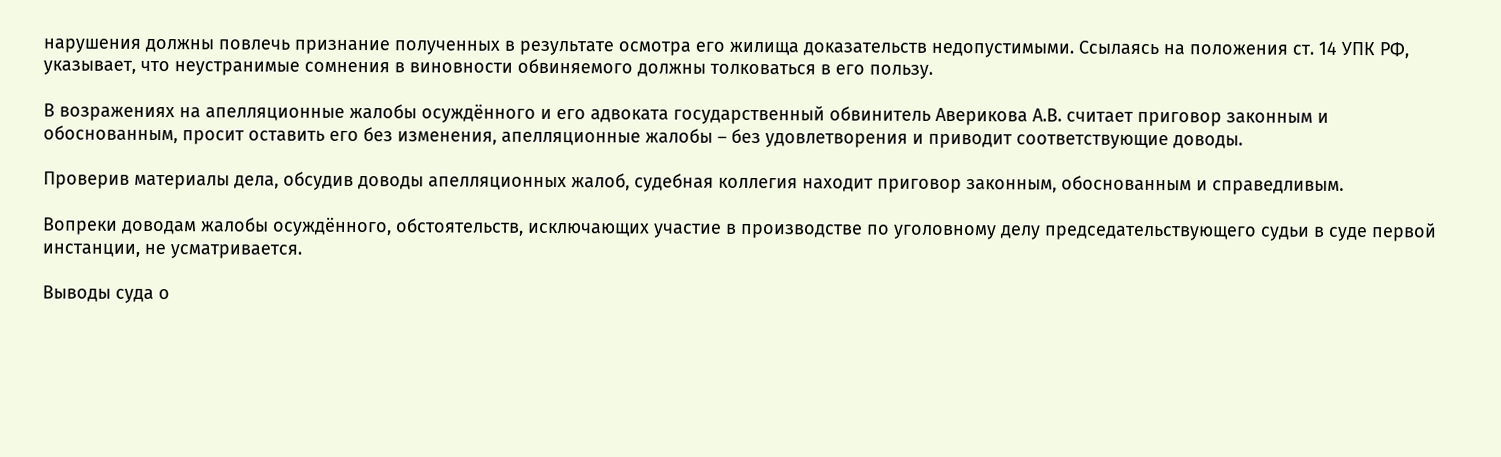нарушения должны повлечь признание полученных в результате осмотра его жилища доказательств недопустимыми. Ссылаясь на положения ст. 14 УПК РФ, указывает, что неустранимые сомнения в виновности обвиняемого должны толковаться в его пользу.

В возражениях на апелляционные жалобы осуждённого и его адвоката государственный обвинитель Аверикова А.В. считает приговор законным и обоснованным, просит оставить его без изменения, апелляционные жалобы – без удовлетворения и приводит соответствующие доводы.

Проверив материалы дела, обсудив доводы апелляционных жалоб, судебная коллегия находит приговор законным, обоснованным и справедливым.

Вопреки доводам жалобы осуждённого, обстоятельств, исключающих участие в производстве по уголовному делу председательствующего судьи в суде первой инстанции, не усматривается.

Выводы суда о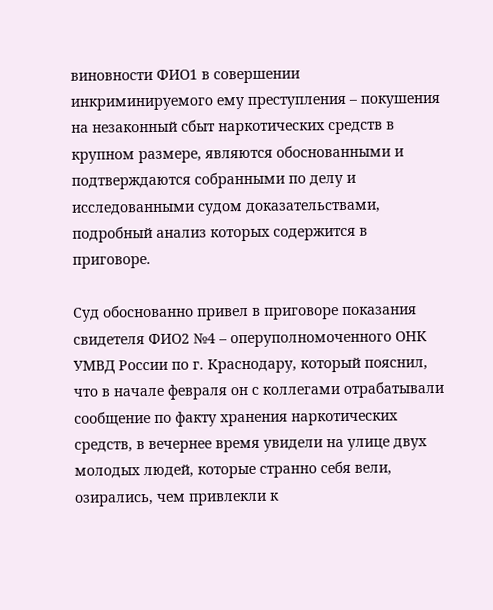виновности ФИО1 в совершении инкриминируемого ему преступления – покушения на незаконный сбыт наркотических средств в крупном размере, являются обоснованными и подтверждаются собранными по делу и исследованными судом доказательствами, подробный анализ которых содержится в приговоре.

Суд обоснованно привел в приговоре показания свидетеля ФИО2 №4 – оперуполномоченного ОНК УМВД России по г. Краснодару, который пояснил, что в начале февраля он с коллегами отрабатывали сообщение по факту хранения наркотических средств, в вечернее время увидели на улице двух молодых людей, которые странно себя вели, озирались, чем привлекли к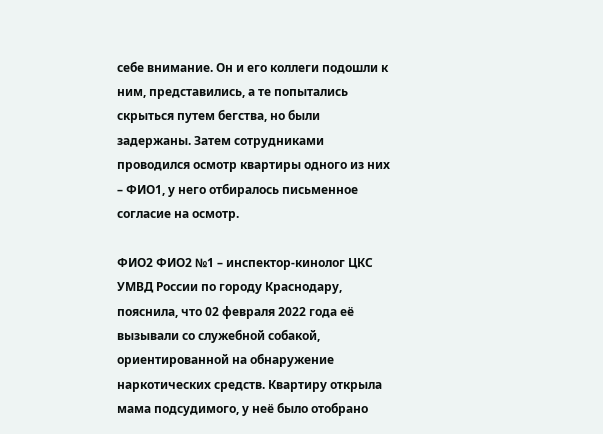себе внимание. Он и его коллеги подошли к ним, представились, а те попытались скрыться путем бегства, но были задержаны. Затем сотрудниками проводился осмотр квартиры одного из них – ФИО1, у него отбиралось письменное согласие на осмотр.

ФИО2 ФИО2 №1 – инспектор-кинолог ЦКС УМВД России по городу Краснодару, пояснила, что 02 февраля 2022 года её вызывали со служебной собакой, ориентированной на обнаружение наркотических средств. Квартиру открыла мама подсудимого, у неё было отобрано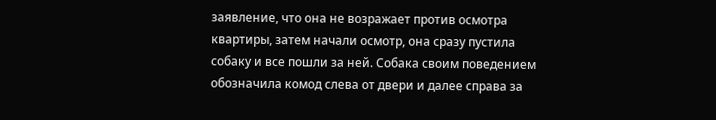заявление, что она не возражает против осмотра квартиры, затем начали осмотр, она сразу пустила собаку и все пошли за ней. Собака своим поведением обозначила комод слева от двери и далее справа за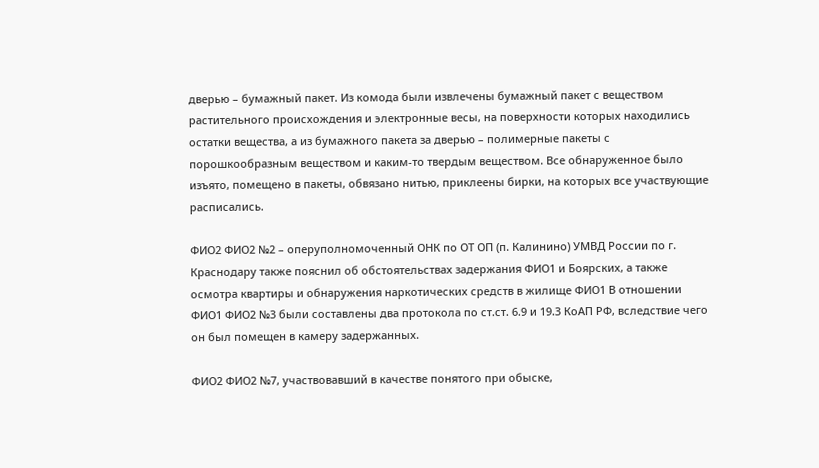дверью – бумажный пакет. Из комода были извлечены бумажный пакет с веществом растительного происхождения и электронные весы, на поверхности которых находились остатки вещества, а из бумажного пакета за дверью – полимерные пакеты с порошкообразным веществом и каким-то твердым веществом. Все обнаруженное было изъято, помещено в пакеты, обвязано нитью, приклеены бирки, на которых все участвующие расписались.

ФИО2 ФИО2 №2 – оперуполномоченный ОНК по ОТ ОП (п. Калинино) УМВД России по г. Краснодару также пояснил об обстоятельствах задержания ФИО1 и Боярских, а также осмотра квартиры и обнаружения наркотических средств в жилище ФИО1 В отношении ФИО1 ФИО2 №3 были составлены два протокола по ст.ст. 6.9 и 19.3 КоАП РФ, вследствие чего он был помещен в камеру задержанных.

ФИО2 ФИО2 №7, участвовавший в качестве понятого при обыске,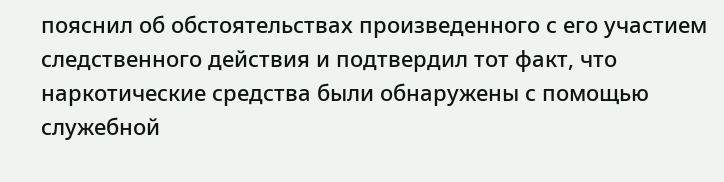пояснил об обстоятельствах произведенного с его участием следственного действия и подтвердил тот факт, что наркотические средства были обнаружены с помощью служебной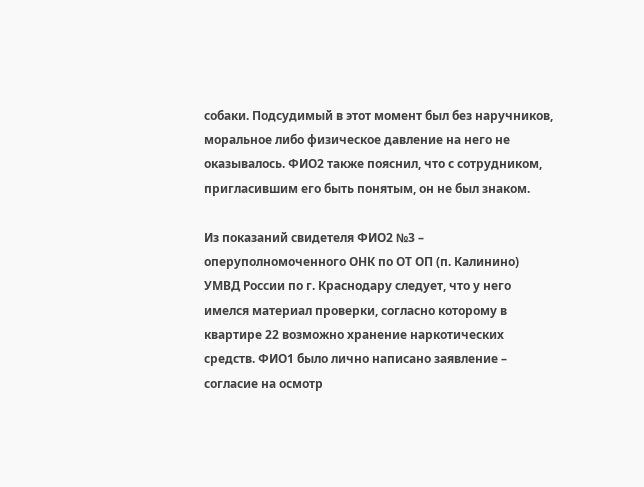собаки. Подсудимый в этот момент был без наручников, моральное либо физическое давление на него не оказывалось. ФИО2 также пояснил, что с сотрудником, пригласившим его быть понятым, он не был знаком.

Из показаний свидетеля ФИО2 №3 – оперуполномоченного ОНК по ОТ ОП (п. Калинино) УМВД России по г. Краснодару следует, что у него имелся материал проверки, согласно которому в квартире 22 возможно хранение наркотических средств. ФИО1 было лично написано заявление – согласие на осмотр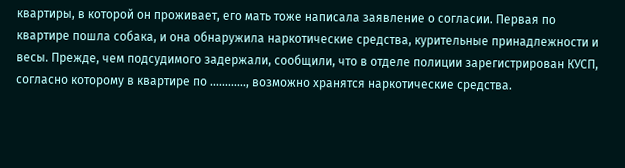квартиры, в которой он проживает, его мать тоже написала заявление о согласии. Первая по квартире пошла собака, и она обнаружила наркотические средства, курительные принадлежности и весы. Прежде, чем подсудимого задержали, сообщили, что в отделе полиции зарегистрирован КУСП, согласно которому в квартире по ............, возможно хранятся наркотические средства.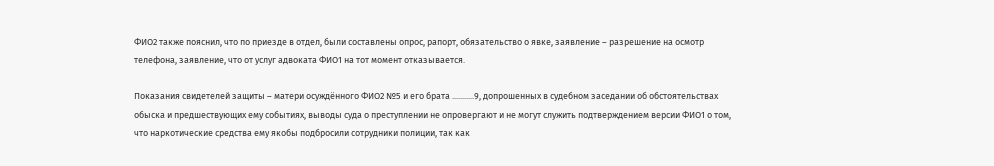ФИО2 также пояснил, что по приезде в отдел, были составлены опрос, рапорт, обязательство о явке, заявление – разрешение на осмотр телефона, заявление, что от услуг адвоката ФИО1 на тот момент отказывается.

Показания свидетелей защиты – матери осуждённого ФИО2 №5 и его брата ...........9, допрошенных в судебном заседании об обстоятельствах обыска и предшествующих ему событиях, выводы суда о преступлении не опровергают и не могут служить подтверждением версии ФИО1 о том, что наркотические средства ему якобы подбросили сотрудники полиции, так как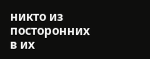никто из посторонних в их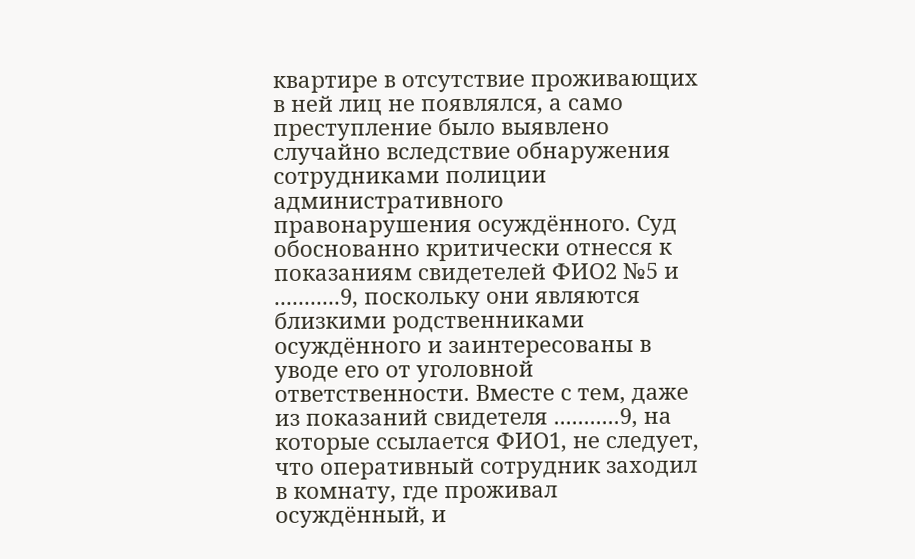квартире в отсутствие проживающих в ней лиц не появлялся, а само преступление было выявлено случайно вследствие обнаружения сотрудниками полиции административного правонарушения осуждённого. Суд обоснованно критически отнесся к показаниям свидетелей ФИО2 №5 и ...........9, поскольку они являются близкими родственниками осуждённого и заинтересованы в уводе его от уголовной ответственности. Вместе с тем, даже из показаний свидетеля ...........9, на которые ссылается ФИО1, не следует, что оперативный сотрудник заходил в комнату, где проживал осуждённый, и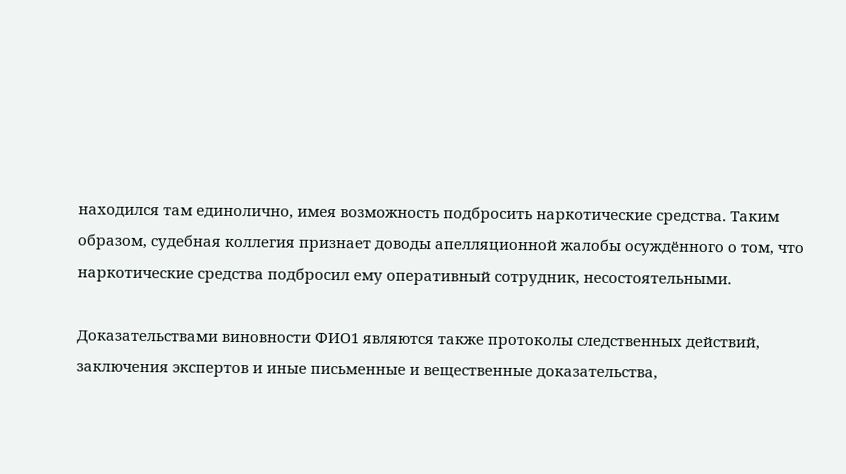находился там единолично, имея возможность подбросить наркотические средства. Таким образом, судебная коллегия признает доводы апелляционной жалобы осуждённого о том, что наркотические средства подбросил ему оперативный сотрудник, несостоятельными.

Доказательствами виновности ФИО1 являются также протоколы следственных действий, заключения экспертов и иные письменные и вещественные доказательства,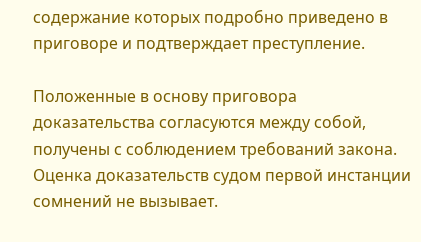содержание которых подробно приведено в приговоре и подтверждает преступление.

Положенные в основу приговора доказательства согласуются между собой, получены с соблюдением требований закона. Оценка доказательств судом первой инстанции сомнений не вызывает.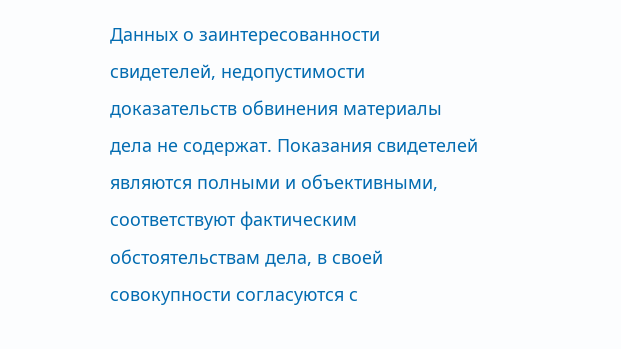Данных о заинтересованности свидетелей, недопустимости доказательств обвинения материалы дела не содержат. Показания свидетелей являются полными и объективными, соответствуют фактическим обстоятельствам дела, в своей совокупности согласуются с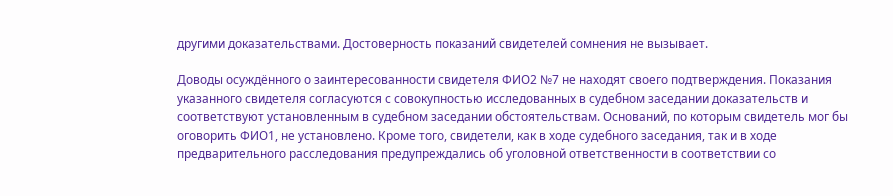другими доказательствами. Достоверность показаний свидетелей сомнения не вызывает.

Доводы осуждённого о заинтересованности свидетеля ФИО2 №7 не находят своего подтверждения. Показания указанного свидетеля согласуются с совокупностью исследованных в судебном заседании доказательств и соответствуют установленным в судебном заседании обстоятельствам. Оснований, по которым свидетель мог бы оговорить ФИО1, не установлено. Кроме того, свидетели, как в ходе судебного заседания, так и в ходе предварительного расследования предупреждались об уголовной ответственности в соответствии со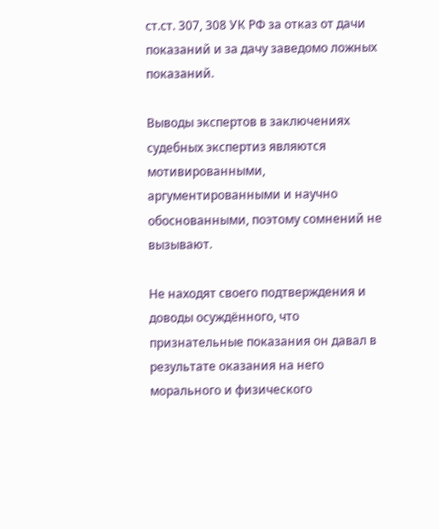ст.ст. 307, 308 УК РФ за отказ от дачи показаний и за дачу заведомо ложных показаний.

Выводы экспертов в заключениях судебных экспертиз являются мотивированными, аргументированными и научно обоснованными, поэтому сомнений не вызывают.

Не находят своего подтверждения и доводы осуждённого, что признательные показания он давал в результате оказания на него морального и физического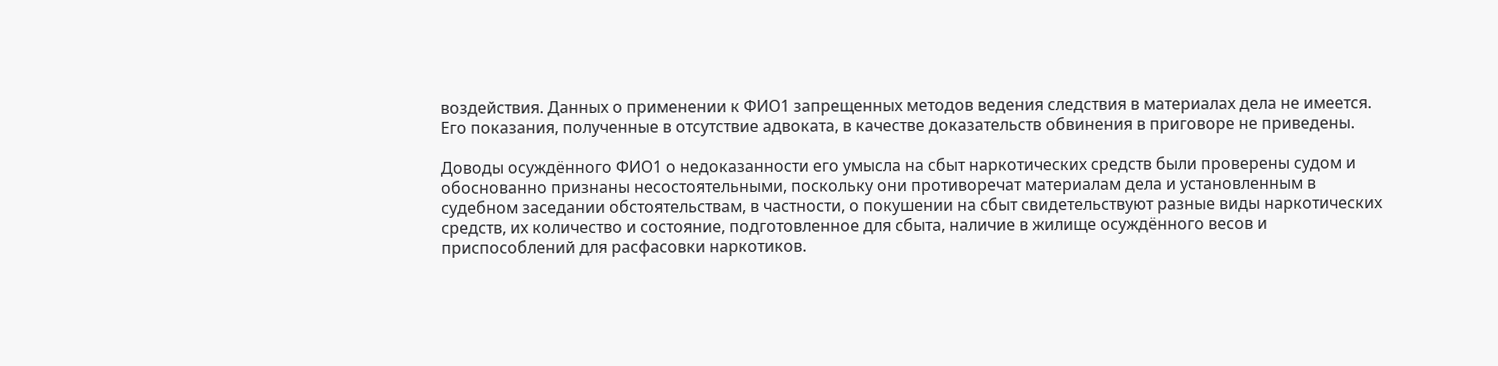воздействия. Данных о применении к ФИО1 запрещенных методов ведения следствия в материалах дела не имеется. Его показания, полученные в отсутствие адвоката, в качестве доказательств обвинения в приговоре не приведены.

Доводы осуждённого ФИО1 о недоказанности его умысла на сбыт наркотических средств были проверены судом и обоснованно признаны несостоятельными, поскольку они противоречат материалам дела и установленным в судебном заседании обстоятельствам, в частности, о покушении на сбыт свидетельствуют разные виды наркотических средств, их количество и состояние, подготовленное для сбыта, наличие в жилище осуждённого весов и приспособлений для расфасовки наркотиков.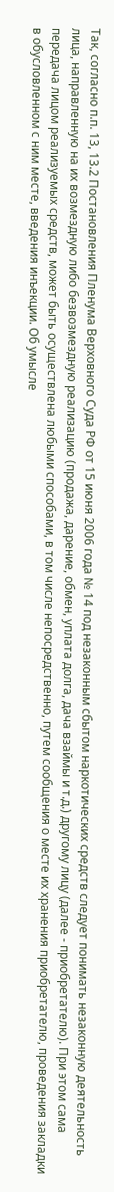Так, согласно п.п. 13, 13.2 Постановления Пленума Верховного Суда РФ от 15 июня 2006 года № 14 под незаконным сбытом наркотических средств следует понимать незаконную деятельность лица, направленную на их возмездную либо безвозмездную реализацию (продажа, дарение, обмен, уплата долга, дача взаймы и т.д.) другому лицу (далее - приобретателю). При этом сама передача лицом реализуемых средств, может быть осуществлена любыми способами, в том числе непосредственно, путем сообщения о месте их хранения приобретателю, проведения закладки в обусловленном с ним месте, введения инъекции. Об умысле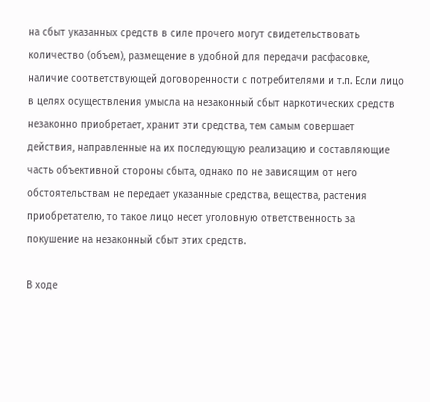на сбыт указанных средств в силе прочего могут свидетельствовать количество (объем), размещение в удобной для передачи расфасовке, наличие соответствующей договоренности с потребителями и т.п. Если лицо в целях осуществления умысла на незаконный сбыт наркотических средств незаконно приобретает, хранит эти средства, тем самым совершает действия, направленные на их последующую реализацию и составляющие часть объективной стороны сбыта, однако по не зависящим от него обстоятельствам не передает указанные средства, вещества, растения приобретателю, то такое лицо несет уголовную ответственность за покушение на незаконный сбыт этих средств.

В ходе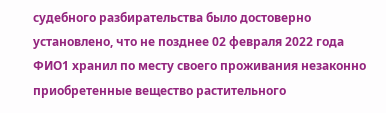судебного разбирательства было достоверно установлено, что не позднее 02 февраля 2022 года ФИО1 хранил по месту своего проживания незаконно приобретенные вещество растительного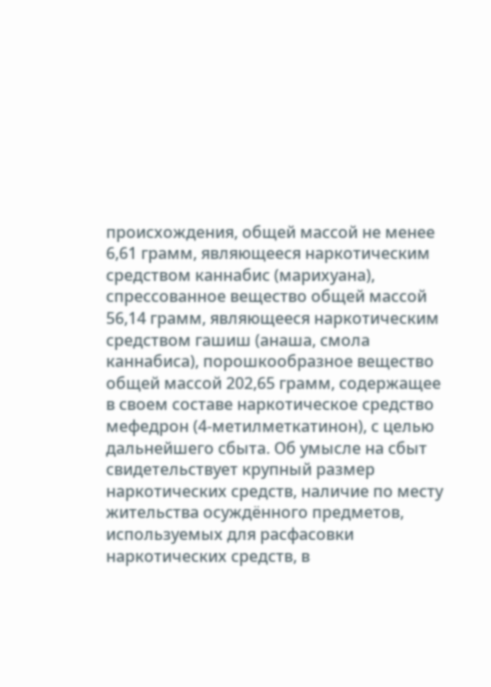происхождения, общей массой не менее 6,61 грамм, являющееся наркотическим средством каннабис (марихуана), спрессованное вещество общей массой 56,14 грамм, являющееся наркотическим средством гашиш (анаша, смола каннабиса), порошкообразное вещество общей массой 202,65 грамм, содержащее в своем составе наркотическое средство мефедрон (4-метилметкатинон), с целью дальнейшего сбыта. Об умысле на сбыт свидетельствует крупный размер наркотических средств, наличие по месту жительства осуждённого предметов, используемых для расфасовки наркотических средств, в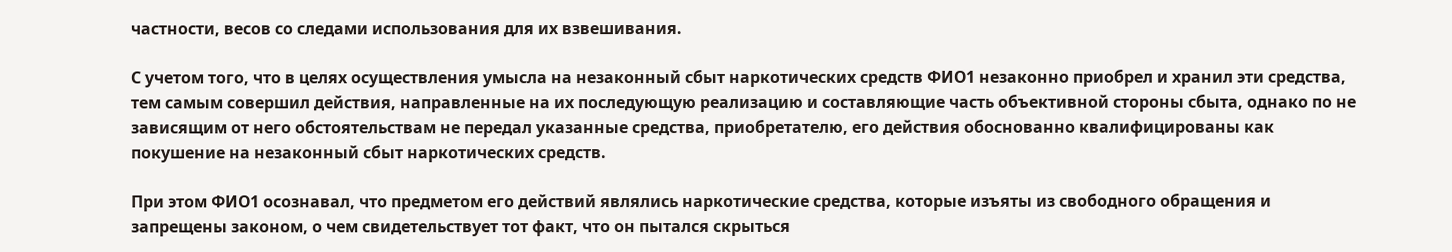частности, весов со следами использования для их взвешивания.

С учетом того, что в целях осуществления умысла на незаконный сбыт наркотических средств ФИО1 незаконно приобрел и хранил эти средства, тем самым совершил действия, направленные на их последующую реализацию и составляющие часть объективной стороны сбыта, однако по не зависящим от него обстоятельствам не передал указанные средства, приобретателю, его действия обоснованно квалифицированы как покушение на незаконный сбыт наркотических средств.

При этом ФИО1 осознавал, что предметом его действий являлись наркотические средства, которые изъяты из свободного обращения и запрещены законом, о чем свидетельствует тот факт, что он пытался скрыться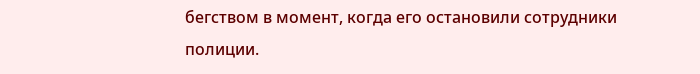бегством в момент, когда его остановили сотрудники полиции.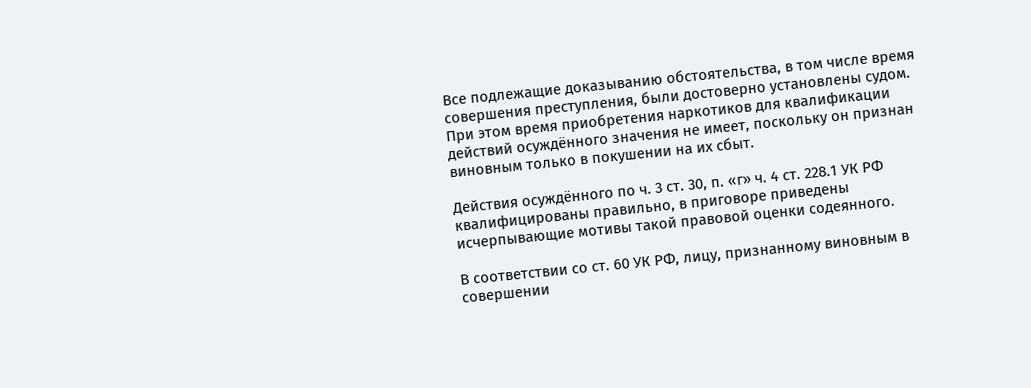Все подлежащие доказыванию обстоятельства, в том числе время совершения преступления, были достоверно установлены судом. При этом время приобретения наркотиков для квалификации действий осуждённого значения не имеет, поскольку он признан виновным только в покушении на их сбыт.

Действия осуждённого по ч. 3 ст. 30, п. «г» ч. 4 ст. 228.1 УК РФ квалифицированы правильно, в приговоре приведены исчерпывающие мотивы такой правовой оценки содеянного.

В соответствии со ст. 60 УК РФ, лицу, признанному виновным в совершении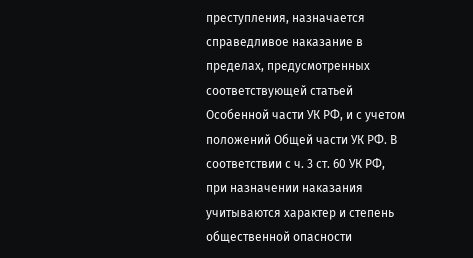преступления, назначается справедливое наказание в пределах, предусмотренных соответствующей статьей Особенной части УК РФ, и с учетом положений Общей части УК РФ. В соответствии с ч. 3 ст. 60 УК РФ, при назначении наказания учитываются характер и степень общественной опасности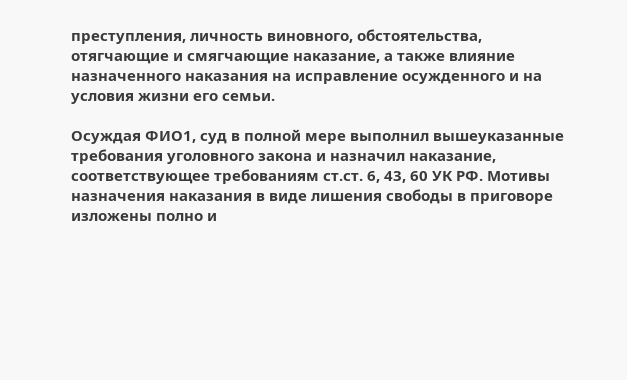преступления, личность виновного, обстоятельства, отягчающие и смягчающие наказание, а также влияние назначенного наказания на исправление осужденного и на условия жизни его семьи.

Осуждая ФИО1, суд в полной мере выполнил вышеуказанные требования уголовного закона и назначил наказание, соответствующее требованиям ст.ст. 6, 43, 60 УК РФ. Мотивы назначения наказания в виде лишения свободы в приговоре изложены полно и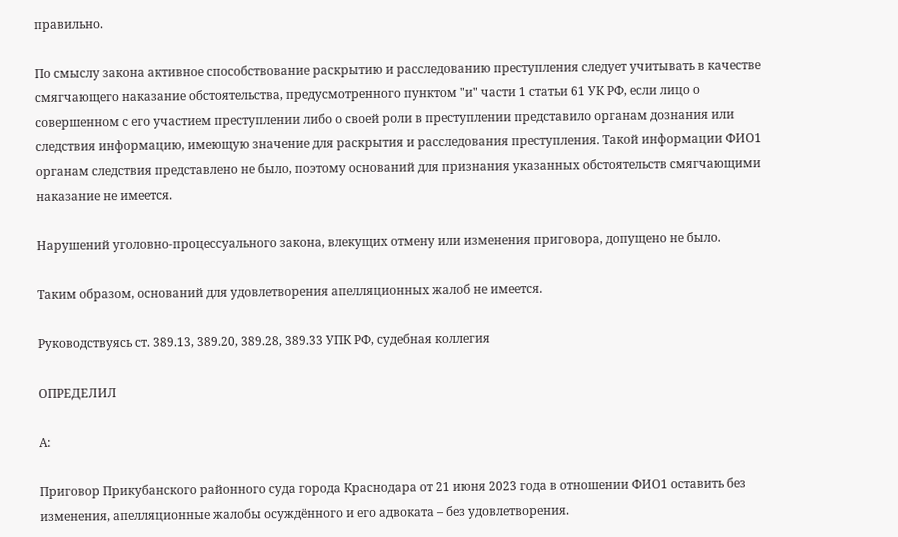правильно.

По смыслу закона активное способствование раскрытию и расследованию преступления следует учитывать в качестве смягчающего наказание обстоятельства, предусмотренного пунктом "и" части 1 статьи 61 УК РФ, если лицо о совершенном с его участием преступлении либо о своей роли в преступлении представило органам дознания или следствия информацию, имеющую значение для раскрытия и расследования преступления. Такой информации ФИО1 органам следствия представлено не было, поэтому оснований для признания указанных обстоятельств смягчающими наказание не имеется.

Нарушений уголовно-процессуального закона, влекущих отмену или изменения приговора, допущено не было.

Таким образом, оснований для удовлетворения апелляционных жалоб не имеется.

Руководствуясь ст. 389.13, 389.20, 389.28, 389.33 УПК РФ, судебная коллегия

ОПРЕДЕЛИЛ

А:

Приговор Прикубанского районного суда города Краснодара от 21 июня 2023 года в отношении ФИО1 оставить без изменения, апелляционные жалобы осуждённого и его адвоката – без удовлетворения.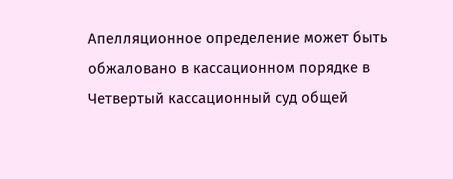Апелляционное определение может быть обжаловано в кассационном порядке в Четвертый кассационный суд общей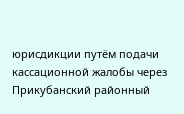юрисдикции путём подачи кассационной жалобы через Прикубанский районный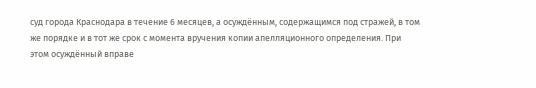суд города Краснодара в течение 6 месяцев, а осуждённым, содержащимся под стражей, в том же порядке и в тот же срок с момента вручения копии апелляционного определения. При этом осуждённый вправе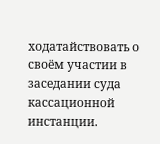ходатайствовать о своём участии в заседании суда кассационной инстанции.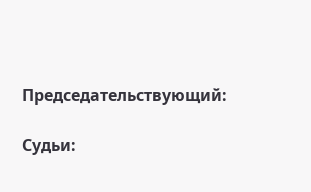Председательствующий:

Судьи: